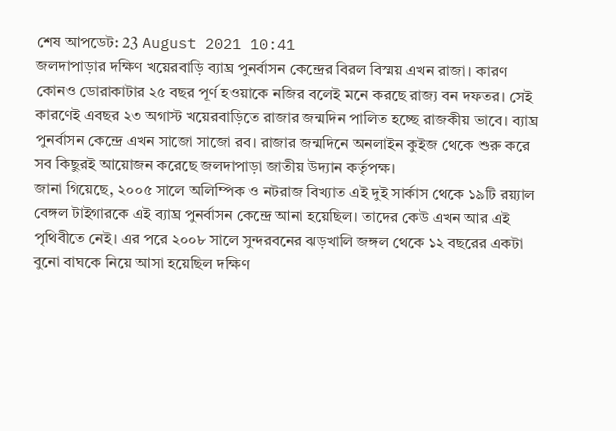শেষ আপডেট: 23 August 2021 10:41
জলদাপাড়ার দক্ষিণ খয়েরবাড়ি ব্যাঘ্র পুনর্বাসন কেন্দ্রের বিরল বিস্ময় এখন রাজা। কারণ কোনও ডোরাকাটার ২৫ বছর পূর্ণ হওয়াকে নজির বলেই মনে করছে রাজ্য বন দফতর। সেই কারণেই এবছর ২৩ অগাস্ট খয়েরবাড়িতে রাজার জন্মদিন পালিত হচ্ছে রাজকীয় ভাবে। ব্যাঘ্র পুনর্বাসন কেন্দ্রে এখন সাজো সাজো রব। রাজার জন্মদিনে অনলাইন কুইজ থেকে শুরু করে সব কিছুরই আয়োজন করেছে জলদাপাড়া জাতীয় উদ্যান কর্তৃপক্ষ।
জানা গিয়েছে, ২০০৫ সালে অলিম্পিক ও নটরাজ বিখ্যাত এই দুই সার্কাস থেকে ১৯টি রয়্যাল বেঙ্গল টাইগারকে এই ব্যাঘ্র পুনর্বাসন কেন্দ্রে আনা হয়েছিল। তাদের কেউ এখন আর এই পৃথিবীতে নেই। এর পরে ২০০৮ সালে সুন্দরবনের ঝড়খালি জঙ্গল থেকে ১২ বছরের একটা বুনো বাঘকে নিয়ে আসা হয়েছিল দক্ষিণ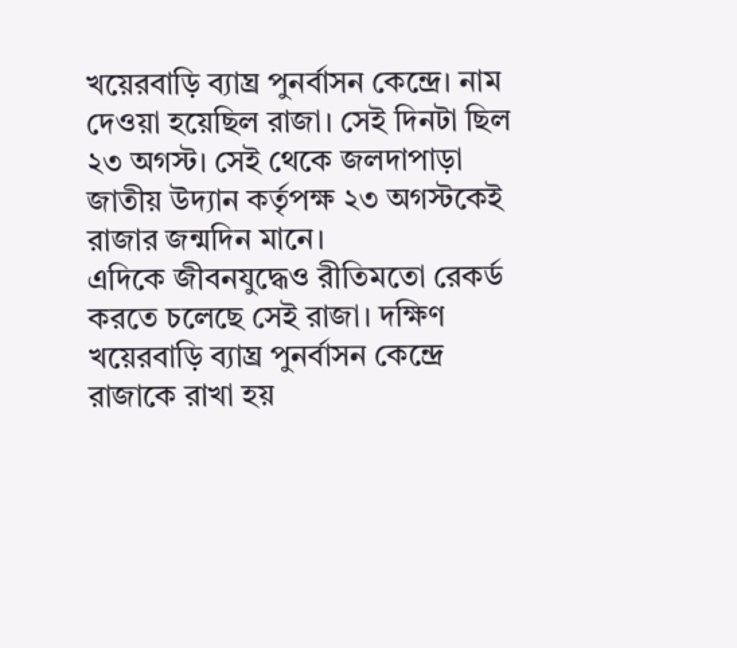খয়েরবাড়ি ব্যাঘ্র পুনর্বাসন কেন্দ্রে। নাম দেওয়া হয়েছিল রাজা। সেই দিনটা ছিল ২৩ অগস্ট। সেই থেকে জলদাপাড়া জাতীয় উদ্যান কর্তৃপক্ষ ২৩ অগস্টকেই রাজার জন্মদিন মানে।
এদিকে জীবনযুদ্ধেও রীতিমতো রেকর্ড করতে চলেছে সেই রাজা। দক্ষিণ খয়েরবাড়ি ব্যাঘ্র পুনর্বাসন কেন্দ্রে রাজাকে রাখা হয়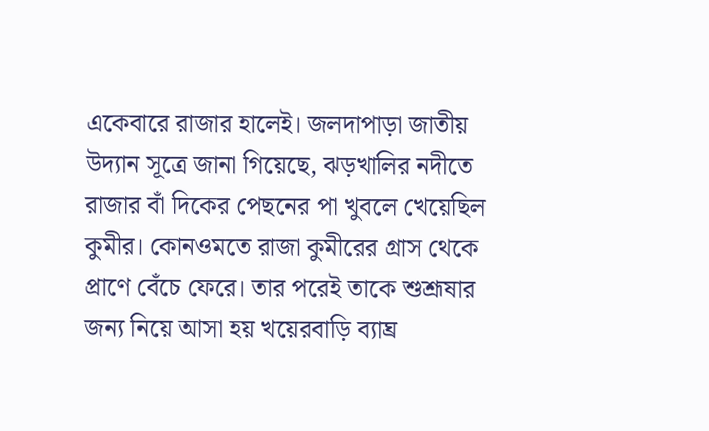একেবারে রাজার হালেই। জলদাপাড়া জাতীয় উদ্যান সূত্রে জানা গিয়েছে, ঝড়খালির নদীতে রাজার বাঁ দিকের পেছনের পা খুবলে খেয়েছিল কুমীর। কোনওমতে রাজা কুমীরের গ্রাস থেকে প্রাণে বেঁচে ফেরে। তার পরেই তাকে শুশ্রূষার জন্য নিয়ে আসা হয় খয়েরবাড়ি ব্যাঘ্র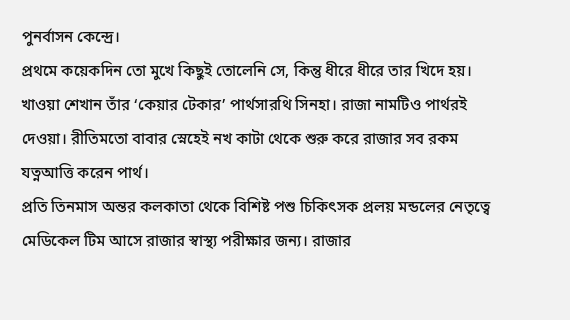পুনর্বাসন কেন্দ্রে।
প্রথমে কয়েকদিন তো মুখে কিছুই তোলেনি সে, কিন্তু ধীরে ধীরে তার খিদে হয়। খাওয়া শেখান তাঁর ‘কেয়ার টেকার’ পার্থসারথি সিনহা। রাজা নামটিও পার্থরই দেওয়া। রীতিমতো বাবার স্নেহেই নখ কাটা থেকে শুরু করে রাজার সব রকম যত্নআত্তি করেন পার্থ।
প্রতি তিনমাস অন্তর কলকাতা থেকে বিশিষ্ট পশু চিকিৎসক প্রলয় মন্ডলের নেতৃত্বে মেডিকেল টিম আসে রাজার স্বাস্থ্য পরীক্ষার জন্য। রাজার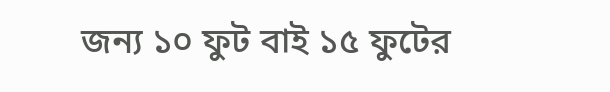জন্য ১০ ফুট বাই ১৫ ফুটের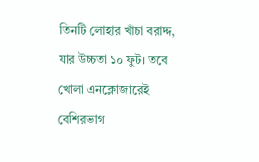তিনটি লোহার খাঁচা বরাদ্দ, যার উচ্চতা ১০ ফুট। তবে খোলা এনক্লোজারেই বেশিরভাগ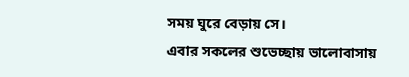সময় ঘুরে বেড়ায় সে।
এবার সকলের শুভেচ্ছায় ভালোবাসায়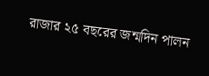রাজার ২৫ বছরের জন্মদিন পালন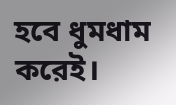হবে ধুমধাম করেই।